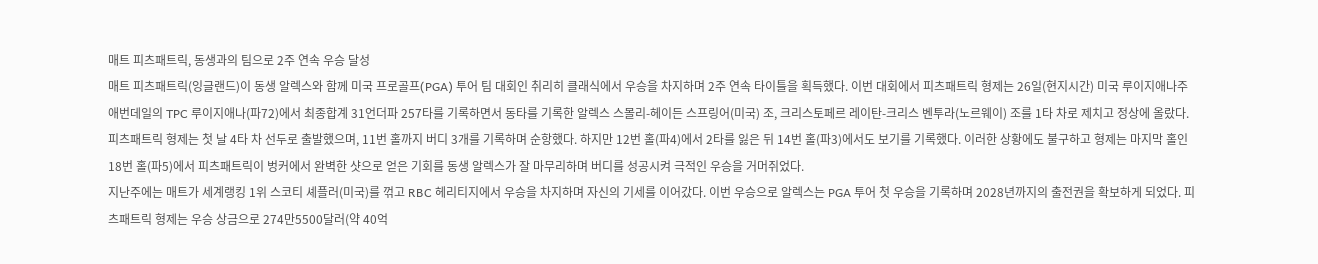매트 피츠패트릭, 동생과의 팀으로 2주 연속 우승 달성
매트 피츠패트릭(잉글랜드)이 동생 알렉스와 함께 미국 프로골프(PGA) 투어 팀 대회인 취리히 클래식에서 우승을 차지하며 2주 연속 타이틀을 획득했다. 이번 대회에서 피츠패트릭 형제는 26일(현지시간) 미국 루이지애나주 애번데일의 TPC 루이지애나(파72)에서 최종합계 31언더파 257타를 기록하면서 동타를 기록한 알렉스 스몰리-헤이든 스프링어(미국) 조, 크리스토페르 레이탄-크리스 벤투라(노르웨이) 조를 1타 차로 제치고 정상에 올랐다.
피츠패트릭 형제는 첫 날 4타 차 선두로 출발했으며, 11번 홀까지 버디 3개를 기록하며 순항했다. 하지만 12번 홀(파4)에서 2타를 잃은 뒤 14번 홀(파3)에서도 보기를 기록했다. 이러한 상황에도 불구하고 형제는 마지막 홀인 18번 홀(파5)에서 피츠패트릭이 벙커에서 완벽한 샷으로 얻은 기회를 동생 알렉스가 잘 마무리하며 버디를 성공시켜 극적인 우승을 거머쥐었다.
지난주에는 매트가 세계랭킹 1위 스코티 셰플러(미국)를 꺾고 RBC 헤리티지에서 우승을 차지하며 자신의 기세를 이어갔다. 이번 우승으로 알렉스는 PGA 투어 첫 우승을 기록하며 2028년까지의 출전권을 확보하게 되었다. 피츠패트릭 형제는 우승 상금으로 274만5500달러(약 40억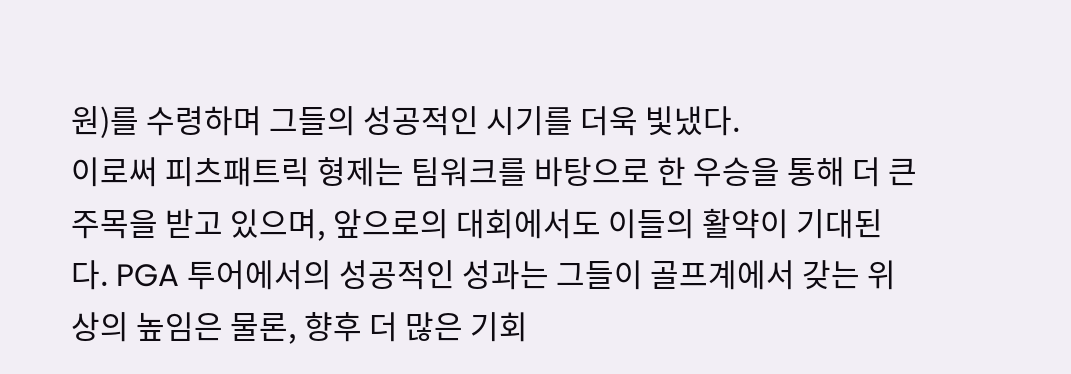원)를 수령하며 그들의 성공적인 시기를 더욱 빛냈다.
이로써 피츠패트릭 형제는 팀워크를 바탕으로 한 우승을 통해 더 큰 주목을 받고 있으며, 앞으로의 대회에서도 이들의 활약이 기대된다. PGA 투어에서의 성공적인 성과는 그들이 골프계에서 갖는 위상의 높임은 물론, 향후 더 많은 기회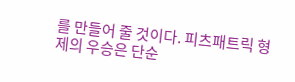를 만들어 줄 것이다. 피츠패트릭 형제의 우승은 단순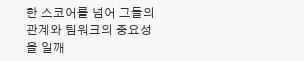한 스코어를 넘어 그들의 관계와 팀워크의 중요성을 일깨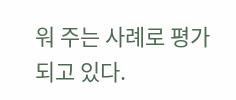워 주는 사례로 평가되고 있다.